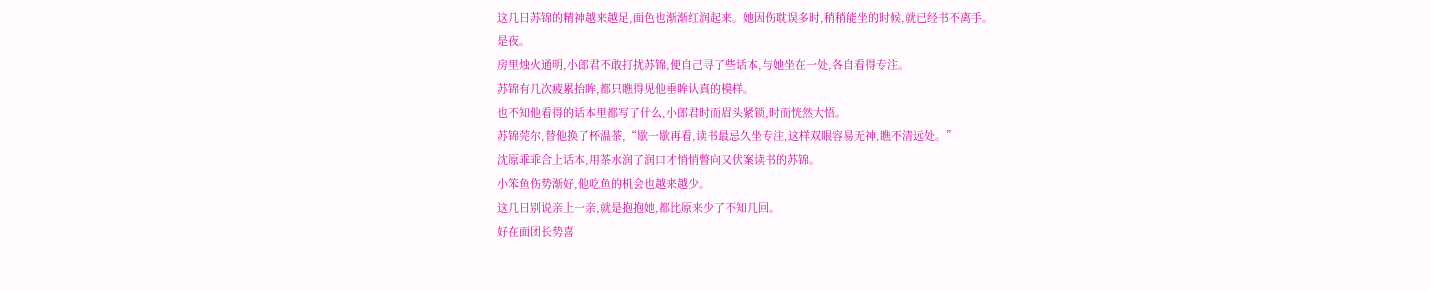这几日苏锦的精神越来越足,面色也渐渐红润起来。她因伤耽误多时,稍稍能坐的时候,就已经书不离手。
是夜。
房里烛火通明,小郎君不敢打扰苏锦,便自己寻了些话本,与她坐在一处,各自看得专注。
苏锦有几次疲累抬眸,都只瞧得见他垂眸认真的模样。
也不知他看得的话本里都写了什么,小郎君时而眉头紧锁,时而恍然大悟。
苏锦莞尔,替他换了杯温茶,“歇一歇再看,读书最忌久坐专注,这样双眼容易无神,瞧不清远处。”
沈原乖乖合上话本,用茶水润了润口才悄悄瞥向又伏案读书的苏锦。
小笨鱼伤势渐好,他吃鱼的机会也越来越少。
这几日别说亲上一亲,就是抱抱她,都比原来少了不知几回。
好在面团长势喜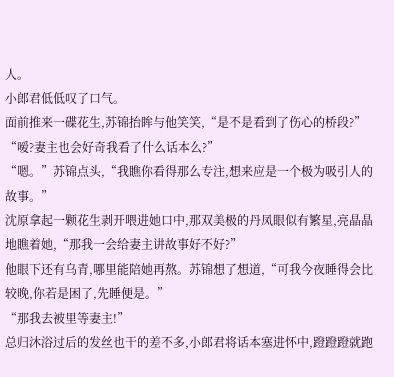人。
小郎君低低叹了口气。
面前推来一碟花生,苏锦抬眸与他笑笑,“是不是看到了伤心的桥段?”
“嗳?妻主也会好奇我看了什么话本么?”
“嗯。”苏锦点头,“我瞧你看得那么专注,想来应是一个极为吸引人的故事。”
沈原拿起一颗花生剥开喂进她口中,那双美极的丹凤眼似有繁星,亮晶晶地瞧着她,“那我一会给妻主讲故事好不好?”
他眼下还有乌青,哪里能陪她再熬。苏锦想了想道,“可我今夜睡得会比较晚,你若是困了,先睡便是。”
“那我去被里等妻主!”
总归沐浴过后的发丝也干的差不多,小郎君将话本塞进怀中,蹬蹬蹬就跑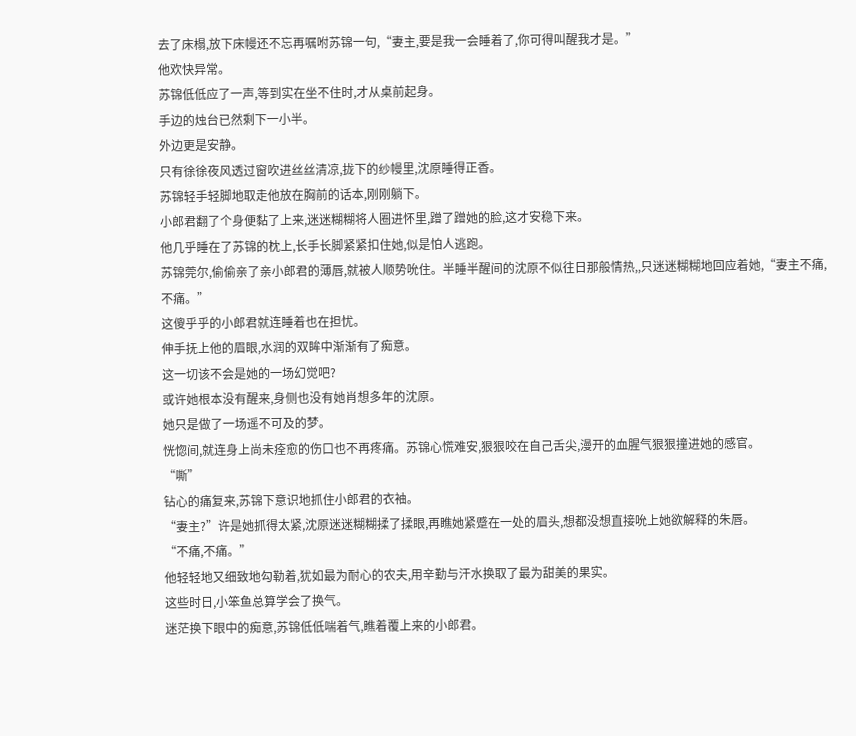去了床榻,放下床幔还不忘再嘱咐苏锦一句,“妻主,要是我一会睡着了,你可得叫醒我才是。”
他欢快异常。
苏锦低低应了一声,等到实在坐不住时,才从桌前起身。
手边的烛台已然剩下一小半。
外边更是安静。
只有徐徐夜风透过窗吹进丝丝清凉,拢下的纱幔里,沈原睡得正香。
苏锦轻手轻脚地取走他放在胸前的话本,刚刚躺下。
小郎君翻了个身便黏了上来,迷迷糊糊将人圈进怀里,蹭了蹭她的脸,这才安稳下来。
他几乎睡在了苏锦的枕上,长手长脚紧紧扣住她,似是怕人逃跑。
苏锦莞尔,偷偷亲了亲小郎君的薄唇,就被人顺势吮住。半睡半醒间的沈原不似往日那般情热,,只迷迷糊糊地回应着她,“妻主不痛,不痛。”
这傻乎乎的小郎君就连睡着也在担忧。
伸手抚上他的眉眼,水润的双眸中渐渐有了痴意。
这一切该不会是她的一场幻觉吧?
或许她根本没有醒来,身侧也没有她肖想多年的沈原。
她只是做了一场遥不可及的梦。
恍惚间,就连身上尚未痊愈的伤口也不再疼痛。苏锦心慌难安,狠狠咬在自己舌尖,漫开的血腥气狠狠撞进她的感官。
“嘶”
钻心的痛复来,苏锦下意识地抓住小郎君的衣袖。
“妻主?”许是她抓得太紧,沈原迷迷糊糊揉了揉眼,再瞧她紧蹙在一处的眉头,想都没想直接吮上她欲解释的朱唇。
“不痛,不痛。”
他轻轻地又细致地勾勒着,犹如最为耐心的农夫,用辛勤与汗水换取了最为甜美的果实。
这些时日,小笨鱼总算学会了换气。
迷茫换下眼中的痴意,苏锦低低喘着气,瞧着覆上来的小郎君。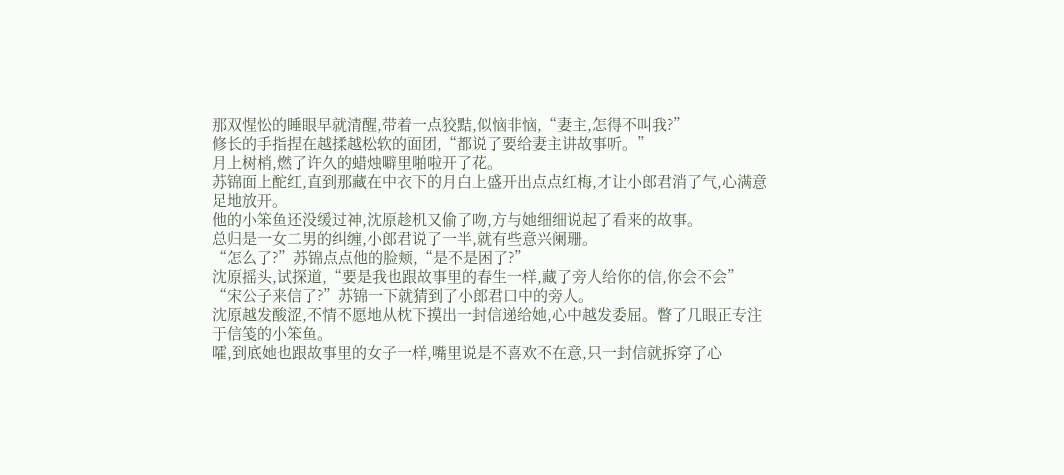那双惺忪的睡眼早就清醒,带着一点狡黠,似恼非恼,“妻主,怎得不叫我?”
修长的手指捏在越揉越松软的面团,“都说了要给妻主讲故事听。”
月上树梢,燃了许久的蜡烛噼里啪啦开了花。
苏锦面上酡红,直到那藏在中衣下的月白上盛开出点点红梅,才让小郎君消了气,心满意足地放开。
他的小笨鱼还没缓过神,沈原趁机又偷了吻,方与她细细说起了看来的故事。
总归是一女二男的纠缠,小郎君说了一半,就有些意兴阑珊。
“怎么了?”苏锦点点他的脸颊,“是不是困了?”
沈原摇头,试探道,“要是我也跟故事里的春生一样,藏了旁人给你的信,你会不会”
“宋公子来信了?”苏锦一下就猜到了小郎君口中的旁人。
沈原越发酸涩,不情不愿地从枕下摸出一封信递给她,心中越发委屈。瞥了几眼正专注于信笺的小笨鱼。
嚯,到底她也跟故事里的女子一样,嘴里说是不喜欢不在意,只一封信就拆穿了心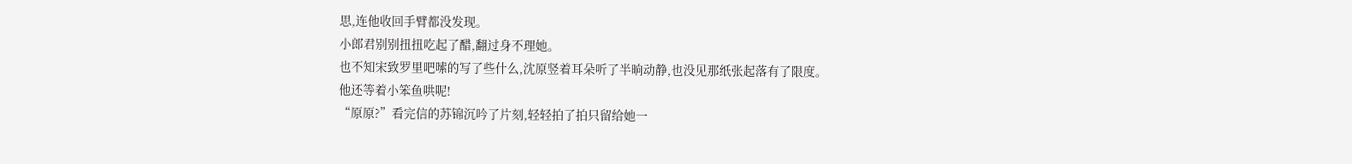思,连他收回手臂都没发现。
小郎君别别扭扭吃起了醋,翻过身不理她。
也不知宋致罗里吧嗦的写了些什么,沈原竖着耳朵听了半晌动静,也没见那纸张起落有了限度。
他还等着小笨鱼哄呢!
“原原?”看完信的苏锦沉吟了片刻,轻轻拍了拍只留给她一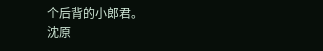个后背的小郎君。
沈原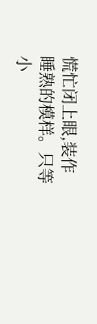慌忙闭上眼,装作睡熟的模样。只等小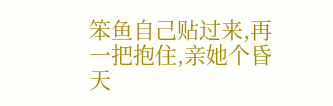笨鱼自己贴过来,再一把抱住,亲她个昏天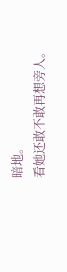暗地。
看她还敢不敢再想旁人。